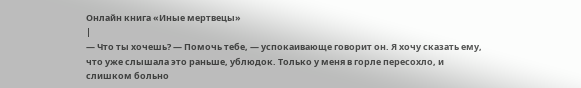Онлайн книга «Иные мертвецы»
|
— Что ты хочешь? — Помочь тебе, — успокаивающе говорит он. Я хочу сказать ему, что уже слышала это раньше, ублюдок. Только у меня в горле пересохло, и слишком больно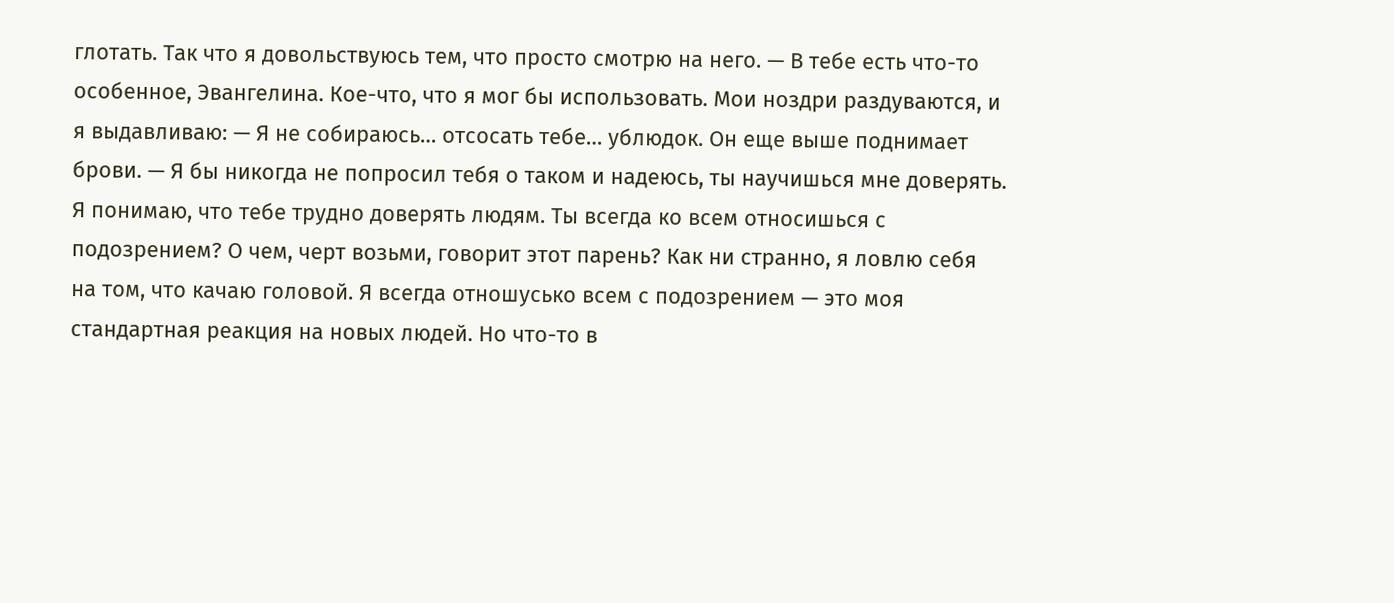глотать. Так что я довольствуюсь тем, что просто смотрю на него. — В тебе есть что-то особенное, Эвангелина. Кое-что, что я мог бы использовать. Мои ноздри раздуваются, и я выдавливаю: — Я не собираюсь… отсосать тебе… ублюдок. Он еще выше поднимает брови. — Я бы никогда не попросил тебя о таком и надеюсь, ты научишься мне доверять. Я понимаю, что тебе трудно доверять людям. Ты всегда ко всем относишься с подозрением? О чем, черт возьми, говорит этот парень? Как ни странно, я ловлю себя на том, что качаю головой. Я всегда отношусько всем с подозрением — это моя стандартная реакция на новых людей. Но что-то в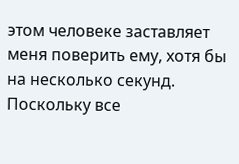этом человеке заставляет меня поверить ему, хотя бы на несколько секунд. Поскольку все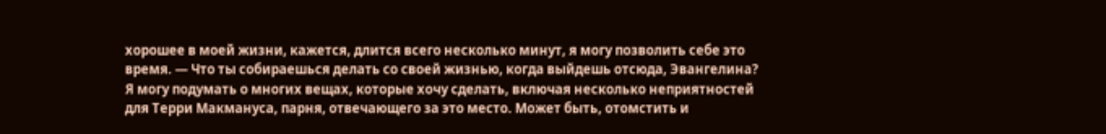хорошее в моей жизни, кажется, длится всего несколько минут, я могу позволить себе это время. — Что ты собираешься делать со своей жизнью, когда выйдешь отсюда, Эвангелина? Я могу подумать о многих вещах, которые хочу сделать, включая несколько неприятностей для Терри Макмануса, парня, отвечающего за это место. Может быть, отомстить и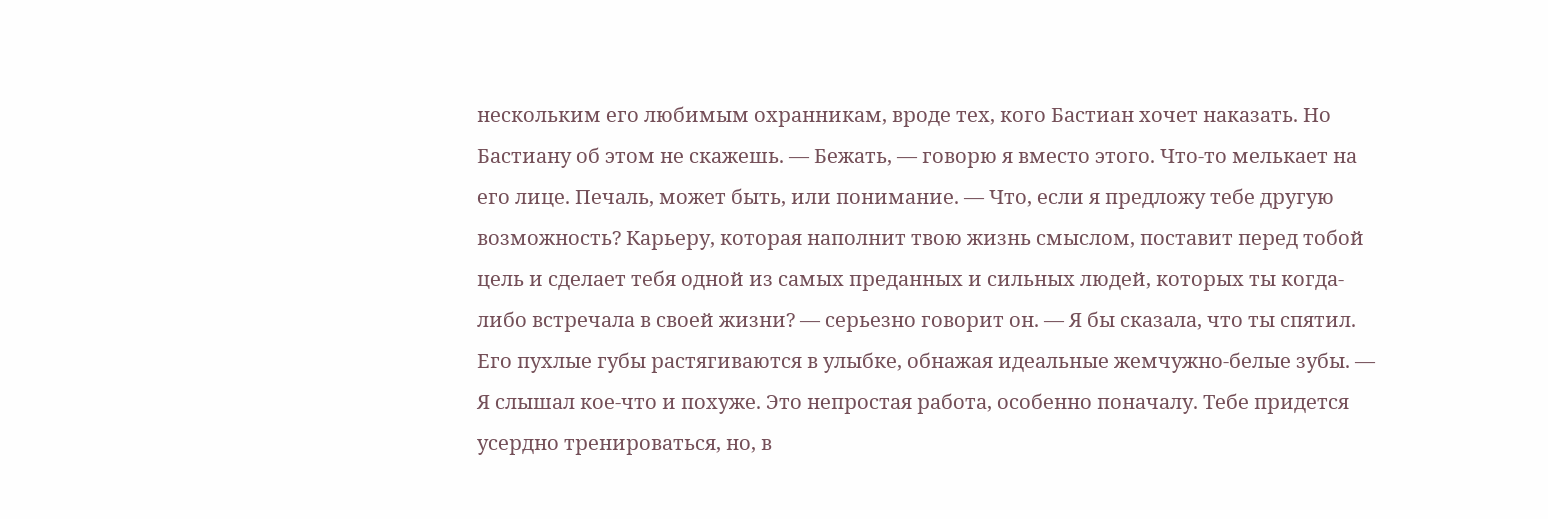нескольким его любимым охранникам, вроде тех, кого Бастиан хочет наказать. Но Бастиану об этом не скажешь. — Бежать, — говорю я вместо этого. Что-то мелькает на его лице. Печаль, может быть, или понимание. — Что, если я предложу тебе другую возможность? Карьеру, которая наполнит твою жизнь смыслом, поставит перед тобой цель и сделает тебя одной из самых преданных и сильных людей, которых ты когда-либо встречала в своей жизни? — серьезно говорит он. — Я бы сказала, что ты спятил. Его пухлые губы растягиваются в улыбке, обнажая идеальные жемчужно-белые зубы. — Я слышал кое-что и похуже. Это непростая работа, особенно поначалу. Тебе придется усердно тренироваться, но, в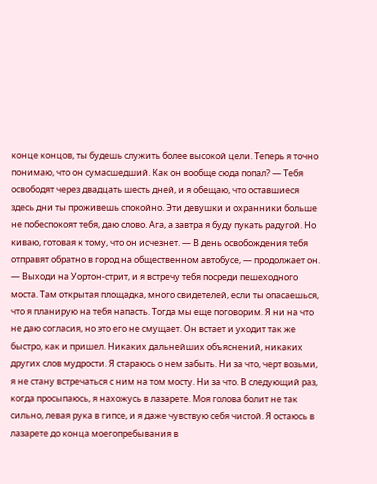конце концов, ты будешь служить более высокой цели. Теперь я точно понимаю, что он сумасшедший. Как он вообще сюда попал? — Тебя освободят через двадцать шесть дней, и я обещаю, что оставшиеся здесь дни ты проживешь спокойно. Эти девушки и охранники больше не побеспокоят тебя, даю слово. Ага, а завтра я буду пукать радугой. Но киваю, готовая к тому, что он исчезнет. — В день освобождения тебя отправят обратно в город на общественном автобусе, — продолжает он. — Выходи на Уортон-стрит, и я встречу тебя посреди пешеходного моста. Там открытая площадка, много свидетелей, если ты опасаешься, что я планирую на тебя напасть. Тогда мы еще поговорим. Я ни на что не даю согласия, но это его не смущает. Он встает и уходит так же быстро, как и пришел. Никаких дальнейших объяснений, никаких других слов мудрости. Я стараюсь о нем забыть. Ни за что, черт возьми, я не стану встречаться с ним на том мосту. Ни за что. В следующий раз, когда просыпаюсь, я нахожусь в лазарете. Моя голова болит не так сильно, левая рука в гипсе, и я даже чувствую себя чистой. Я остаюсь в лазарете до конца моегопребывания в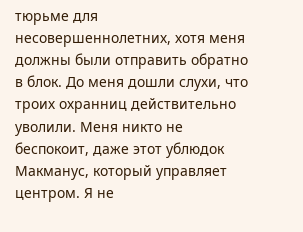тюрьме для несовершеннолетних, хотя меня должны были отправить обратно в блок. До меня дошли слухи, что троих охранниц действительно уволили. Меня никто не беспокоит, даже этот ублюдок Макманус, который управляет центром. Я не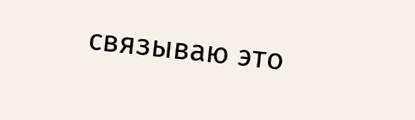связываю это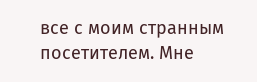все с моим странным посетителем. Мне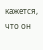кажется, что он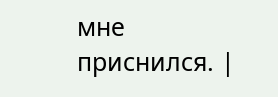мне приснился. |